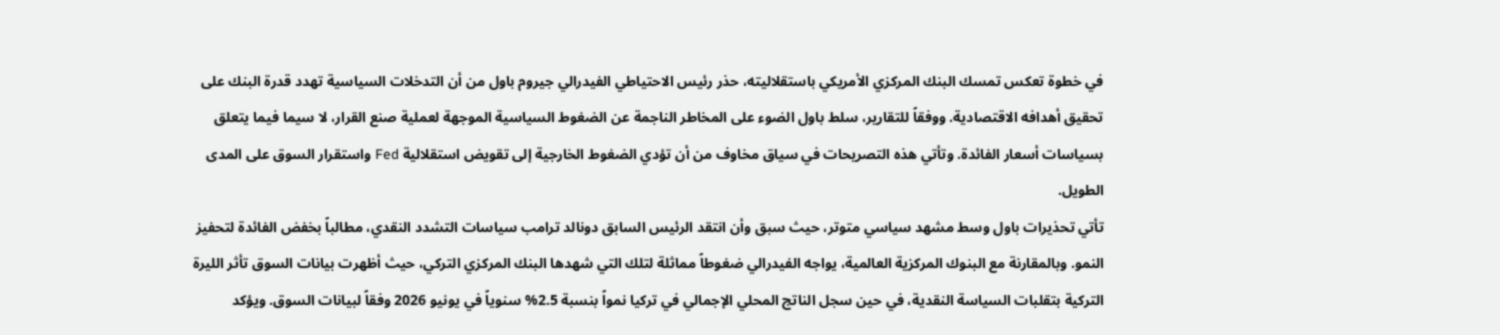في خطوة تعكس تمسك البنك المركزي الأمريكي باستقلاليته، حذر رئيس الاحتياطي الفيدرالي جيروم باول من أن التدخلات السياسية تهدد قدرة البنك على تحقيق أهدافه الاقتصادية. ووفقاً للتقارير، سلط باول الضوء على المخاطر الناجمة عن الضغوط السياسية الموجهة لعملية صنع القرار، لا سيما فيما يتعلق بسياسات أسعار الفائدة. وتأتي هذه التصريحات في سياق مخاوف من أن تؤدي الضغوط الخارجية إلى تقويض استقلالية Fed واستقرار السوق على المدى الطويل.
تأتي تحذيرات باول وسط مشهد سياسي متوتر، حيث سبق وأن انتقد الرئيس السابق دونالد ترامب سياسات التشدد النقدي، مطالباً بخفض الفائدة لتحفيز النمو. وبالمقارنة مع البنوك المركزية العالمية، يواجه الفيدرالي ضغوطاً مماثلة لتلك التي شهدها البنك المركزي التركي، حيث أظهرت بيانات السوق تأثر الليرة التركية بتقلبات السياسة النقدية، في حين سجل الناتج المحلي الإجمالي في تركيا نمواً بنسبة 2.5% سنوياً في يونيو 2026 وفقاً لبيانات السوق. ويؤكد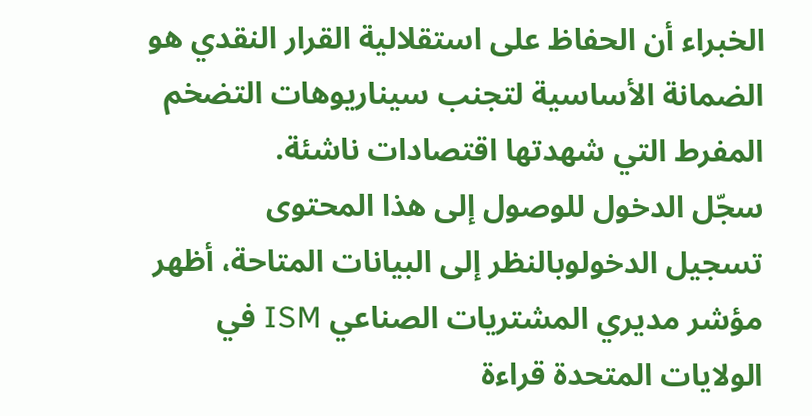الخبراء أن الحفاظ على استقلالية القرار النقدي هو الضمانة الأساسية لتجنب سيناريوهات التضخم المفرط التي شهدتها اقتصادات ناشئة.
سجّل الدخول للوصول إلى هذا المحتوى
تسجيل الدخولوبالنظر إلى البيانات المتاحة، أظهر مؤشر مديري المشتريات الصناعي ISM في الولايات المتحدة قراءة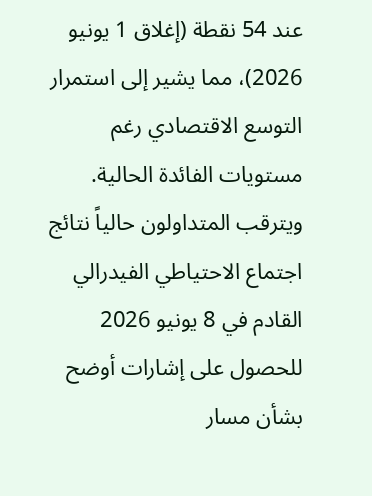عند 54 نقطة (إغلاق 1 يونيو 2026)، مما يشير إلى استمرار التوسع الاقتصادي رغم مستويات الفائدة الحالية. ويترقب المتداولون حالياً نتائج اجتماع الاحتياطي الفيدرالي القادم في 8 يونيو 2026 للحصول على إشارات أوضح بشأن مسار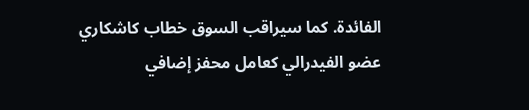الفائدة. كما سيراقب السوق خطاب كاشكاري عضو الفيدرالي كعامل محفز إضافي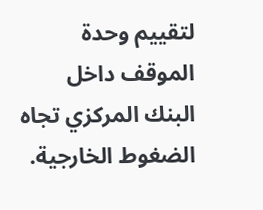لتقييم وحدة الموقف داخل البنك المركزي تجاه الضغوط الخارجية.